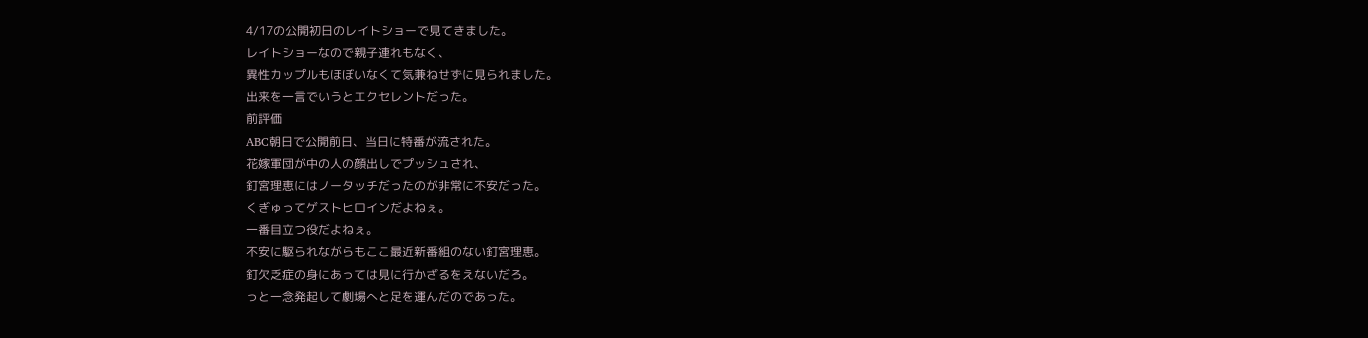4/17の公開初日のレイトショーで見てきました。
レイトショーなので親子連れもなく、
異性カップルもほぼいなくて気兼ねせずに見られました。
出来を一言でいうとエクセレントだった。
前評価
ABC朝日で公開前日、当日に特番が流された。
花嫁軍団が中の人の顔出しでプッシュされ、
釘宮理恵にはノータッチだったのが非常に不安だった。
くぎゅってゲストヒロインだよねぇ。
一番目立つ役だよねぇ。
不安に駆られながらもここ最近新番組のない釘宮理恵。
釘欠乏症の身にあっては見に行かざるをえないだろ。
っと一念発起して劇場へと足を運んだのであった。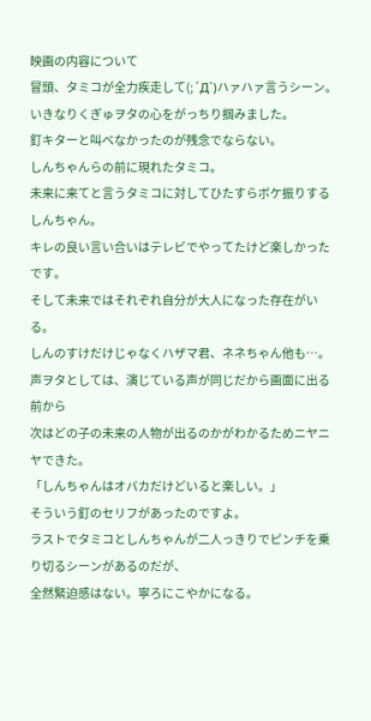映画の内容について
冒頭、タミコが全力疾走して(;´Д`)ハァハァ言うシーン。
いきなりくぎゅヲタの心をがっちり掴みました。
釘キターと叫べなかったのが残念でならない。
しんちゃんらの前に現れたタミコ。
未来に来てと言うタミコに対してひたすらボケ振りするしんちゃん。
キレの良い言い合いはテレビでやってたけど楽しかったです。
そして未来ではそれぞれ自分が大人になった存在がいる。
しんのすけだけじゃなくハザマ君、ネネちゃん他も…。
声ヲタとしては、演じている声が同じだから画面に出る前から
次はどの子の未来の人物が出るのかがわかるためニヤニヤできた。
「しんちゃんはオバカだけどいると楽しい。」
そういう釘のセリフがあったのですよ。
ラストでタミコとしんちゃんが二人っきりでピンチを乗り切るシーンがあるのだが、
全然緊迫感はない。寧ろにこやかになる。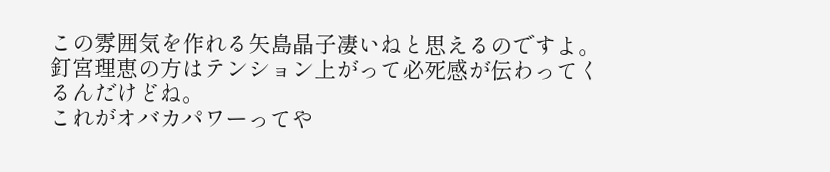この雰囲気を作れる矢島晶子凄いねと思えるのですよ。
釘宮理恵の方はテンション上がって必死感が伝わってくるんだけどね。
これがオバカパワーってや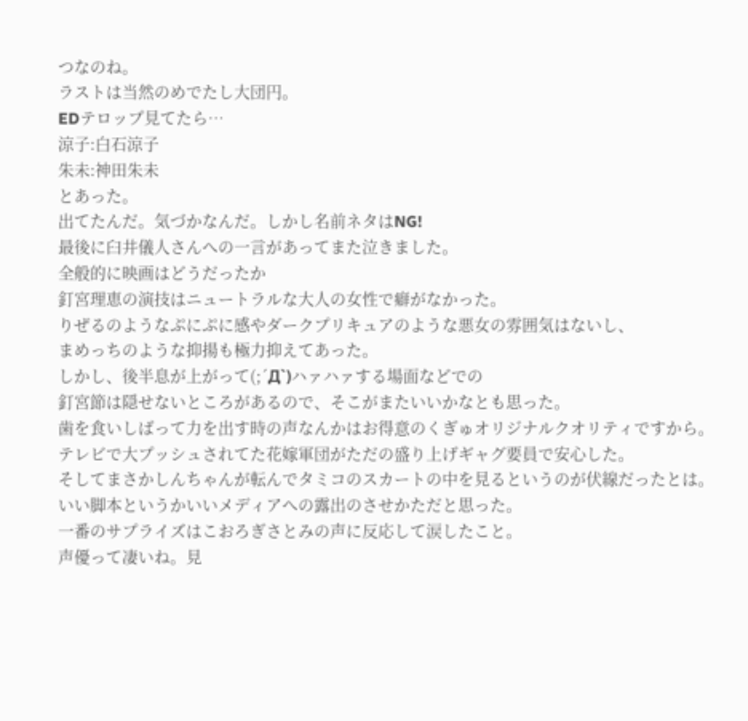つなのね。
ラストは当然のめでたし大団円。
EDテロップ見てたら…
涼子:白石涼子
朱未:神田朱未
とあった。
出てたんだ。気づかなんだ。しかし名前ネタはNG!
最後に臼井儀人さんへの一言があってまた泣きました。
全般的に映画はどうだったか
釘宮理恵の演技はニュートラルな大人の女性で癖がなかった。
りぜるのようなぷにぷに感やダークプリキュアのような悪女の雰囲気はないし、
まめっちのような抑揚も極力抑えてあった。
しかし、後半息が上がって(;´Д`)ハァハァする場面などでの
釘宮節は隠せないところがあるので、そこがまたいいかなとも思った。
歯を食いしばって力を出す時の声なんかはお得意のくぎゅオリジナルクオリティですから。
テレビで大プッシュされてた花嫁軍団がただの盛り上げギャグ要員で安心した。
そしてまさかしんちゃんが転んでタミコのスカートの中を見るというのが伏線だったとは。
いい脚本というかいいメディアへの露出のさせかただと思った。
一番のサプライズはこおろぎさとみの声に反応して涙したこと。
声優って凄いね。見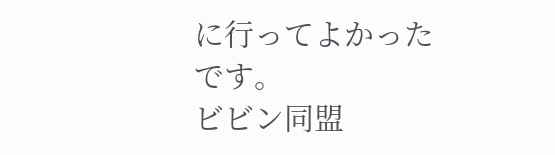に行ってよかったです。
ビビン同盟